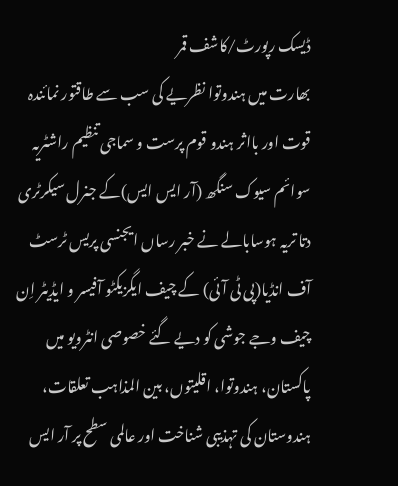ڈیسک رپورٹ/کاشف قمر
بھارت میں ہندوتوا نظریے کی سب سے طاقتور نمائندہ قوت اور بااثر ہندو قوم پرست و سماجی تنظیم راشٹریہ سوائم سیوک سنگھ (آر ایس ایس)کے جنرل سیکرٹری دتا تریہ ہوسابالے نے خبر رساں ایجنسی پریس ٹرسٹ آف انڈیا(پی ٹی آئی) کے چیف ایگزیکٹو آفیسر و ایڈیٹر اِن چیف وجے جوشی کو دیے گئے خصوصی انٹرویو میں پاکستان، ہندوتوا، اقلیتوں، بین المذاہب تعلقات، ہندوستان کی تہذیبی شناخت اور عالمی سطح پر آر ایس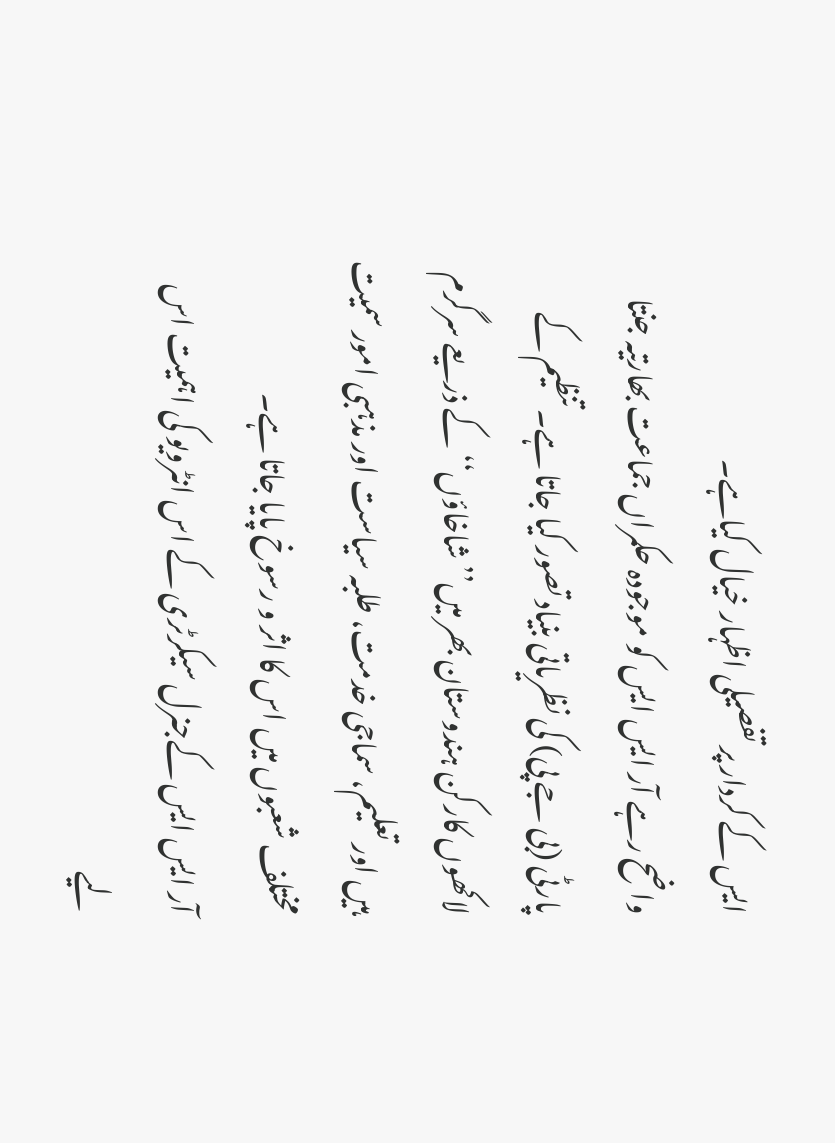ایس کے کردار پر تفصیلی اظہار خیال کیاہے۔
واضح رہے آر ایس ایس کو موجودہ حکمراں جماعت بھارتیہ جنتا پارٹی (بی جے پی) کی نظریاتی بنیاد تصور کیا جاتا ہے۔ تنظیم کے لاکھوں کارکن ہندوستان بھر میں’’شاخاؤں‘‘ کے ذریعے سرگرم ہیں اور تعلیم، سماجی خدمت، طلبہ سیاست اور مذہبی امور سمیت مختلف شعبوں میں اس کا اثر و رسوخ پایا جاتا ہے۔
آر ایس ایس کےجنرل سیکرٹری کے اس انٹرویو کی اہمیت اس لیے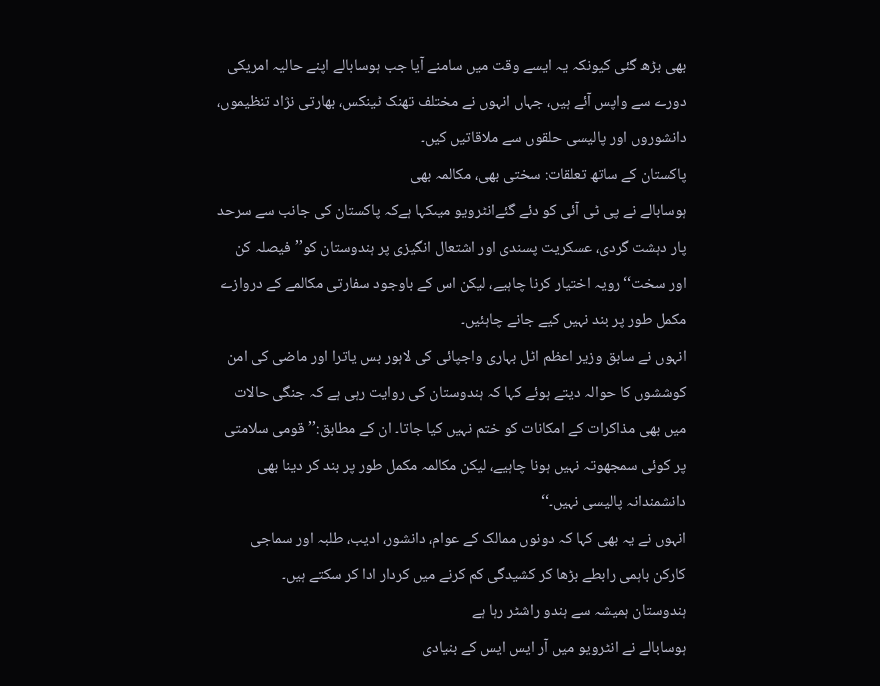بھی بڑھ گئی کیونکہ یہ ایسے وقت میں سامنے آیا جب ہوسابالے اپنے حالیہ امریکی دورے سے واپس آئے ہیں، جہاں انہوں نے مختلف تھنک ٹینکس، بھارتی نژاد تنظیموں، دانشوروں اور پالیسی حلقوں سے ملاقاتیں کیں۔
پاکستان کے ساتھ تعلقات: سختی بھی، مکالمہ بھی
ہوسابالے نے پی ٹی آئی کو دئے گئےانٹرویو میںکہا ہےکہ پاکستان کی جانب سے سرحد پار دہشت گردی، عسکریت پسندی اور اشتعال انگیزی پر ہندوستان کو’’فیصلہ کن اور سخت‘‘رویہ اختیار کرنا چاہیے، لیکن اس کے باوجود سفارتی مکالمے کے دروازے مکمل طور پر بند نہیں کیے جانے چاہئیں۔
انہوں نے سابق وزیر اعظم اٹل بہاری واجپائی کی لاہور بس یاترا اور ماضی کی امن کوششوں کا حوالہ دیتے ہوئے کہا کہ ہندوستان کی روایت رہی ہے کہ جنگی حالات میں بھی مذاکرات کے امکانات کو ختم نہیں کیا جاتا۔ ان کے مطابق:’’قومی سلامتی پر کوئی سمجھوتہ نہیں ہونا چاہیے، لیکن مکالمہ مکمل طور پر بند کر دینا بھی دانشمندانہ پالیسی نہیں۔‘‘
انہوں نے یہ بھی کہا کہ دونوں ممالک کے عوام، دانشور، ادیب، طلبہ اور سماجی کارکن باہمی رابطے بڑھا کر کشیدگی کم کرنے میں کردار ادا کر سکتے ہیں۔
ہندوستان ہمیشہ سے ہندو راشٹر رہا ہے
ہوسابالے نے انٹرویو میں آر ایس ایس کے بنیادی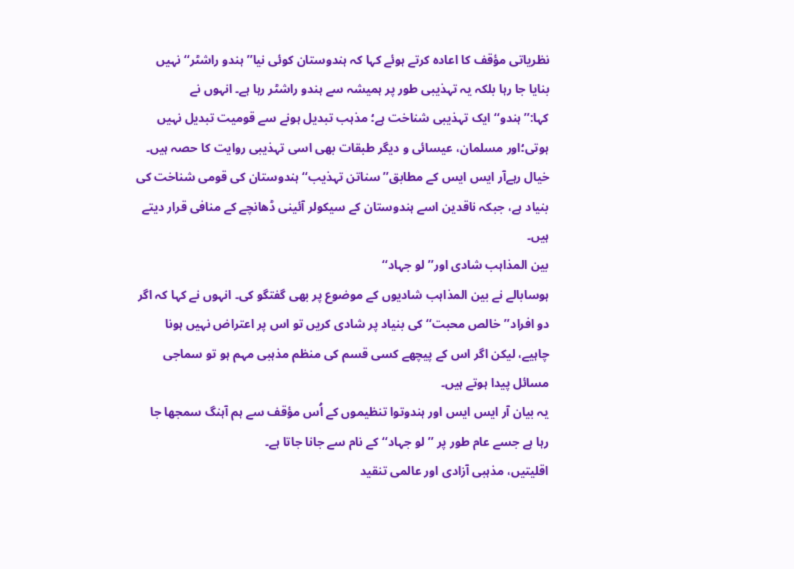نظریاتی مؤقف کا اعادہ کرتے ہوئے کہا کہ ہندوستان کوئی نیا’’ہندو راشٹر‘‘ نہیں بنایا جا رہا بلکہ یہ تہذیبی طور پر ہمیشہ سے ہندو راشٹر رہا ہے۔ انہوں نے کہا:’’ہندو‘‘ ایک تہذیبی شناخت ہے؛ مذہب تبدیل ہونے سے قومیت تبدیل نہیں ہوتی؛اور مسلمان، عیسائی و دیگر طبقات بھی اسی تہذیبی روایت کا حصہ ہیں۔
خیال رہےآر ایس ایس کے مطابق’’سناتن تہذیب‘‘ ہندوستان کی قومی شناخت کی بنیاد ہے، جبکہ ناقدین اسے ہندوستان کے سیکولر آئینی ڈھانچے کے منافی قرار دیتے ہیں۔
بین المذاہب شادی اور’’لو جہاد‘‘
ہوسابالے نے بین المذاہب شادیوں کے موضوع پر بھی گفتگو کی۔ انہوں نے کہا کہ اگر دو افراد’’خالص محبت‘‘ کی بنیاد پر شادی کریں تو اس پر اعتراض نہیں ہونا چاہیے، لیکن اگر اس کے پیچھے کسی قسم کی منظم مذہبی مہم ہو تو سماجی مسائل پیدا ہوتے ہیں۔
یہ بیان آر ایس ایس اور ہندوتوا تنظیموں کے اُس مؤقف سے ہم آہنگ سمجھا جا رہا ہے جسے عام طور پر ’’لو جہاد‘‘کے نام سے جانا جاتا ہے۔
اقلیتیں، مذہبی آزادی اور عالمی تنقید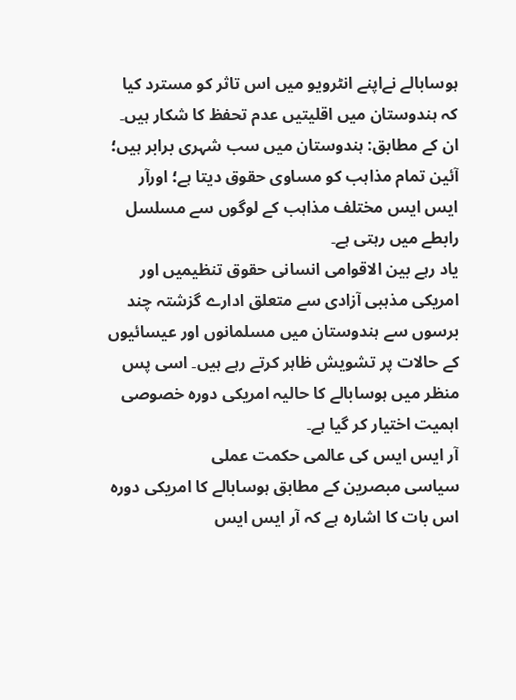ہوسابالے نےاپنے انٹرویو میں اس تاثر کو مسترد کیا کہ ہندوستان میں اقلیتیں عدم تحفظ کا شکار ہیں۔ ان کے مطابق: ہندوستان میں سب شہری برابر ہیں؛ آئین تمام مذاہب کو مساوی حقوق دیتا ہے؛ اورآر ایس ایس مختلف مذاہب کے لوگوں سے مسلسل رابطے میں رہتی ہے۔
یاد رہے بین الاقوامی انسانی حقوق تنظیمیں اور امریکی مذہبی آزادی سے متعلق ادارے گزشتہ چند برسوں سے ہندوستان میں مسلمانوں اور عیسائیوں کے حالات پر تشویش ظاہر کرتے رہے ہیں۔ اسی پس منظر میں ہوسابالے کا حالیہ امریکی دورہ خصوصی اہمیت اختیار کر گیا ہے۔
آر ایس ایس کی عالمی حکمت عملی
سیاسی مبصرین کے مطابق ہوسابالے کا امریکی دورہ اس بات کا اشارہ ہے کہ آر ایس ایس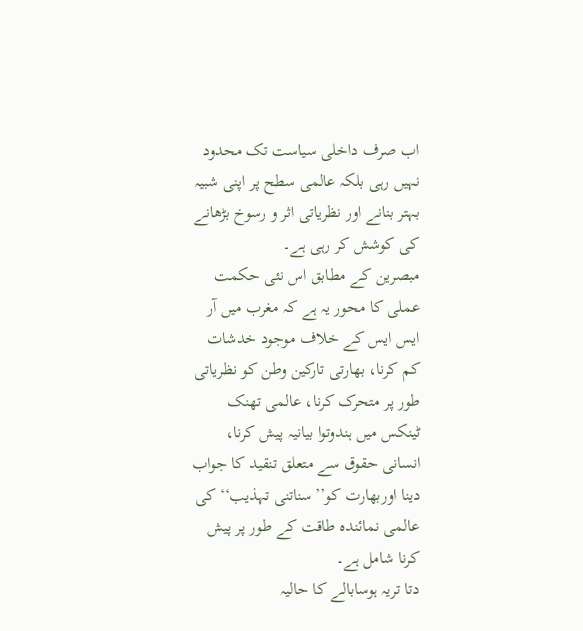اب صرف داخلی سیاست تک محدود نہیں رہی بلکہ عالمی سطح پر اپنی شبیہ بہتر بنانے اور نظریاتی اثر و رسوخ بڑھانے کی کوشش کر رہی ہے۔
مبصرین کے مطابق اس نئی حکمت عملی کا محور یہ ہے کہ مغرب میں آر ایس ایس کے خلاف موجود خدشات کم کرنا، بھارتی تارکین وطن کو نظریاتی طور پر متحرک کرنا، عالمی تھنک ٹینکس میں ہندوتوا بیانیہ پیش کرنا، انسانی حقوق سے متعلق تنقید کا جواب دینا اوربھارت کو’’سناتنی تہذیب‘‘ کی عالمی نمائندہ طاقت کے طور پر پیش کرنا شامل ہے۔
دتا تریہ ہوسابالے کا حالیہ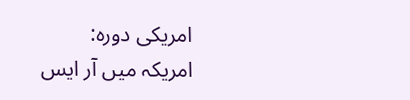امریکی دورہ:
امریکہ میں آر ایس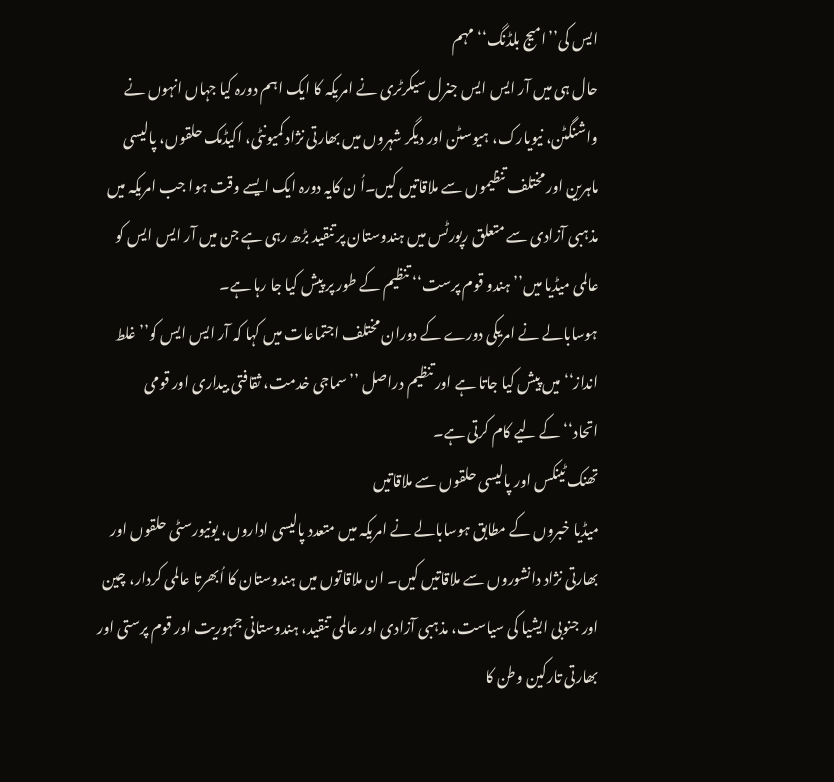ایس کی’’امیج بلڈنگ‘‘ مہم
حال ہی میں آر ایس ایس جنرل سیکرٹری نے امریکہ کا ایک اہم دورہ کیا جہاں انہوں نے واشنگٹن، نیویارک، ہیوسٹن اور دیگر شہروں میں بھارتی نژاد کمیونٹی، اکیڈمک حلقوں، پالیسی ماہرین اور مختلف تنظیموں سے ملاقاتیں کیں۔اُ ن کایہ دورہ ایک ایسے وقت ہوا جب امریکہ میں مذہبی آزادی سے متعلق رپورٹس میں ہندوستان پر تنقید بڑھ رہی ہے جن میں آر ایس ایس کو عالمی میڈیا میں’’ہندو قوم پرست‘‘ تنظیم کے طور پر پیش کیا جا رہا ہے۔
ہوسابالے نے امریکی دورے کے دوران مختلف اجتماعات میں کہا کہ آر ایس ایس کو’’غلط انداز‘‘ میں پیش کیا جاتا ہے اور تنظیم دراصل ’’سماجی خدمت، ثقافتی بیداری اور قومی اتحاد‘‘کے لیے کام کرتی ہے۔
تھنک ٹینکس اور پالیسی حلقوں سے ملاقاتیں
میڈیا خبروں کے مطابق ہوسابالے نے امریکہ میں متعدد پالیسی اداروں، یونیورسٹی حلقوں اور بھارتی نژاد دانشوروں سے ملاقاتیں کیں۔ ان ملاقاتوں میں ہندوستان کا اُبھرتا عالمی کردار، چین اور جنوبی ایشیا کی سیاست، مذہبی آزادی اور عالمی تنقید، ہندوستانی جمہوریت اور قوم پرستی اور بھارتی تارکین وطن کا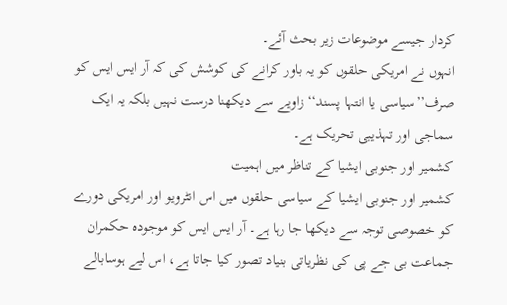کردار جیسے موضوعات زیر بحث آئے۔
انہوں نے امریکی حلقوں کو یہ باور کرانے کی کوشش کی کہ آر ایس ایس کو صرف’’سیاسی یا انتہا پسند‘‘ زاویے سے دیکھنا درست نہیں بلکہ یہ ایک سماجی اور تہذیبی تحریک ہے۔
کشمیر اور جنوبی ایشیا کے تناظر میں اہمیت
کشمیر اور جنوبی ایشیا کے سیاسی حلقوں میں اس انٹرویو اور امریکی دورے کو خصوصی توجہ سے دیکھا جا رہا ہے۔ آر ایس ایس کو موجودہ حکمران جماعت بی جے پی کی نظریاتی بنیاد تصور کیا جاتا ہے، اس لیے ہوسابالے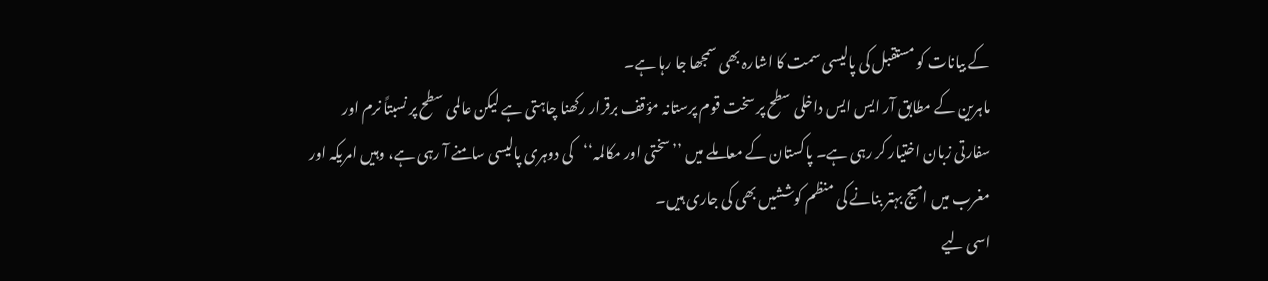کے بیانات کو مستقبل کی پالیسی سمت کا اشارہ بھی سمجھا جا رہا ہے۔
ماہرین کے مطابق آر ایس ایس داخلی سطح پر سخت قوم پرستانہ مؤقف برقرار رکھنا چاہتی ہے لیکن عالمی سطح پر نسبتاً نرم اور سفارتی زبان اختیار کر رہی ہے۔ پاکستان کے معاملے میں ’’سختی اور مکالمہ‘‘کی دوہری پالیسی سامنے آ رہی ہے، وہیں امریکہ اور مغرب میں امیج بہتر بنانے کی منظم کوششیں بھی کی جاری ہیں۔
اسی لیے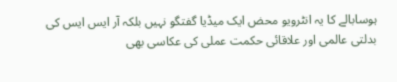ہوسابالے کا یہ انٹرویو محض ایک میڈیا گفتگو نہیں بلکہ آر ایس ایس کی بدلتی عالمی اور علاقائی حکمت عملی کی عکاسی بھی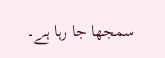سمجھا جا رہا ہے۔